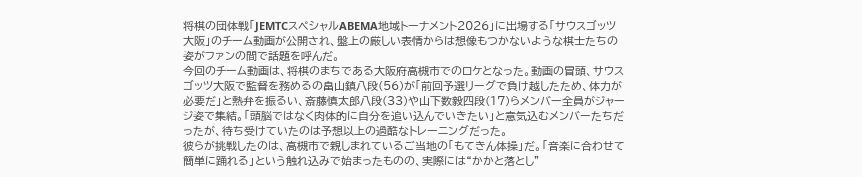将棋の団体戦「JEMTCスペシャルABEMA地域トーナメント2026」に出場する「サウスゴッツ大阪」のチーム動画が公開され、盤上の厳しい表情からは想像もつかないような棋士たちの姿がファンの間で話題を呼んだ。
今回のチーム動画は、将棋のまちである大阪府高槻市でのロケとなった。動画の冒頭、サウスゴッツ大阪で監督を務めるの畠山鎮八段(56)が「前回予選リーグで負け越したため、体力が必要だ」と熱弁を振るい、斎藤慎太郎八段(33)や山下数毅四段(17)らメンバー全員がジャージ姿で集結。「頭脳ではなく肉体的に自分を追い込んでいきたい」と意気込むメンバーたちだったが、待ち受けていたのは予想以上の過酷なトレーニングだった。
彼らが挑戦したのは、高槻市で親しまれているご当地の「もてきん体操」だ。「音楽に合わせて簡単に踊れる」という触れ込みで始まったものの、実際には“かかと落とし”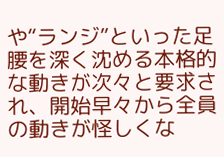や“ランジ”といった足腰を深く沈める本格的な動きが次々と要求され、開始早々から全員の動きが怪しくな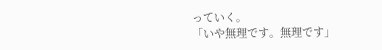っていく。
「いや無理です。無理です」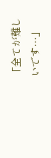「全てが難しいです…」